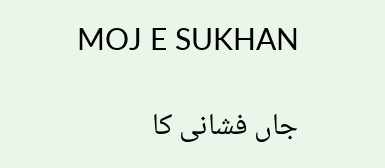MOJ E SUKHAN

جاں فشانی کا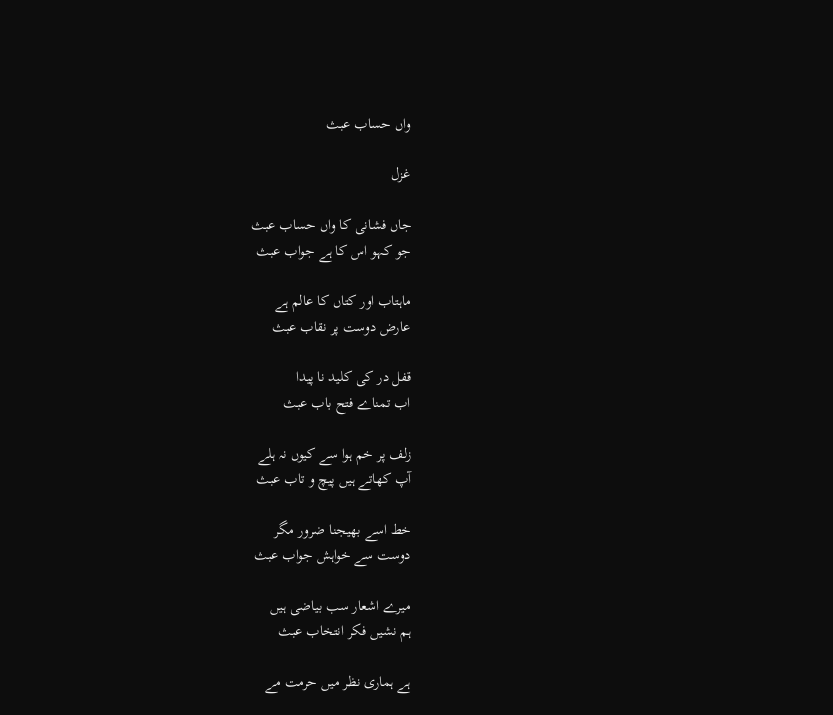واں حساب عبث

غزل

جاں فشانی کا واں حساب عبث
جو کہو اس کا ہے جواب عبث

ماہتاب اور کتاں کا عالم ہے
عارض دوست پر نقاب عبث

قفل در کی کلید نا پیدا
اب تمناے فتح باب عبث

زلف پر خم ہوا سے کیوں نہ ہلے
آپ کھاتے ہیں پیچ و تاب عبث

خط اسے بھیجنا ضرور مگر
دوست سے خواہش جواب عبث

میرے اشعار سب بیاضی ہیں
ہم نشیں فکر انتخاب عبث

ہے ہماری نظر میں حرمت مے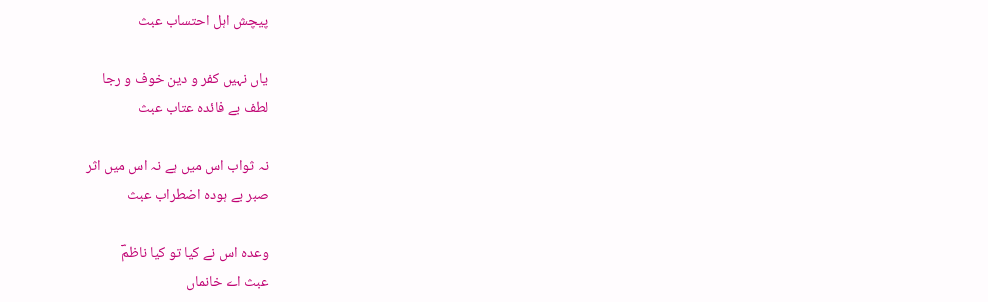پیچش اہل احتساب عبث

یاں نہیں کفر‌ و دین خوف و رجا
لطف بے فائدہ عتاب عبث

نہ ثواب اس میں ہے نہ اس میں اثر
صبر بے ہودہ اضطراب عبث

وعدہ اس نے کیا تو کیا ناظمؔ
عبث اے خانماں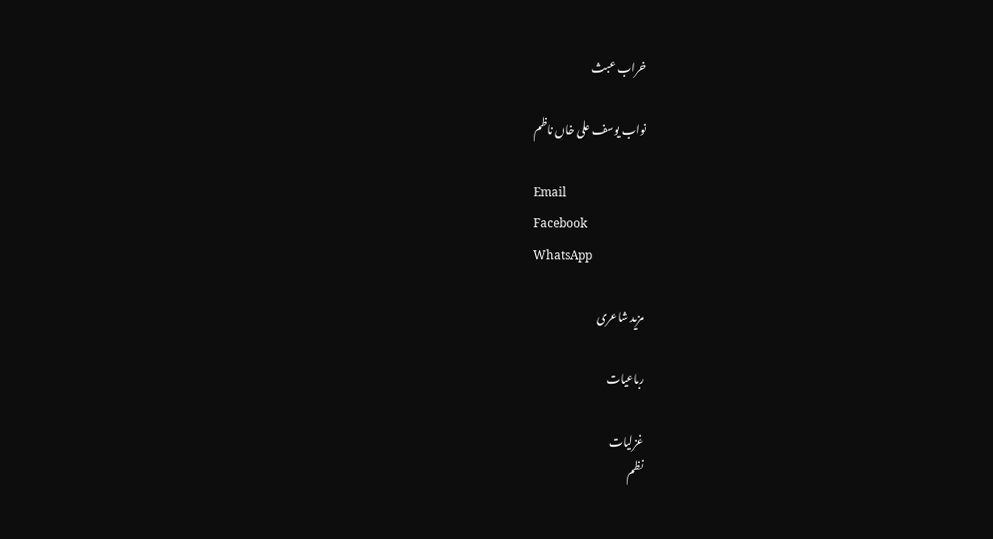خراب عبث

نواب یوسف علی خاں ناظم

Email
Facebook
WhatsApp

مزید شاعری

رباعیات

غزلیات
نظم